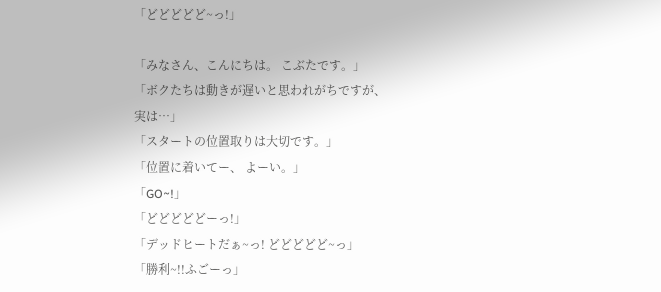「どどどどど~っ!」

「みなさん、こんにちは。 こぶたです。」
「ボクたちは動きが遅いと思われがちですが、
実は…」
「スタートの位置取りは大切です。」
「位置に着いてー、 よーい。」
「GO~!」
「どどどどどーっ!」
「デッドヒートだぁ~っ! どどどどど~っ」
「勝利~!!ふごーっ」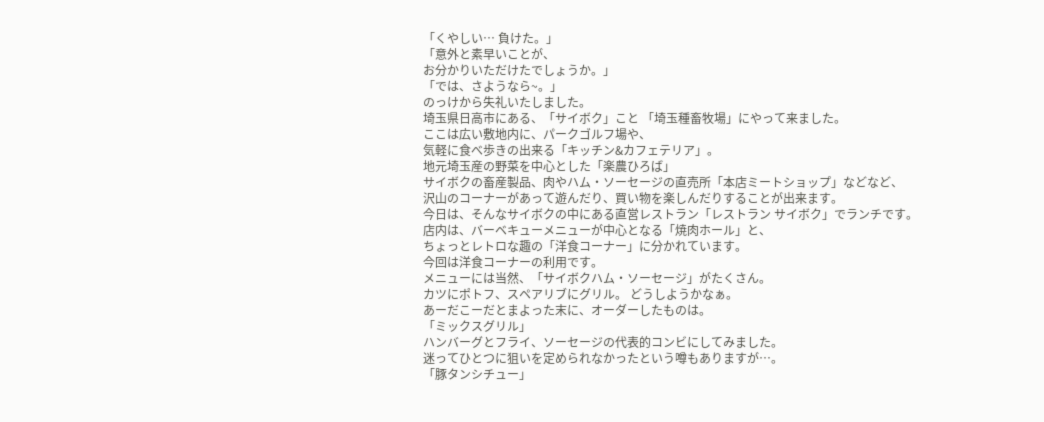「くやしい… 負けた。」
「意外と素早いことが、
お分かりいただけたでしょうか。」
「では、さようなら~。」
のっけから失礼いたしました。
埼玉県日高市にある、「サイボク」こと 「埼玉種畜牧場」にやって来ました。
ここは広い敷地内に、パークゴルフ場や、
気軽に食べ歩きの出来る「キッチン&カフェテリア」。
地元埼玉産の野菜を中心とした「楽農ひろば」
サイボクの畜産製品、肉やハム・ソーセージの直売所「本店ミートショップ」などなど、
沢山のコーナーがあって遊んだり、買い物を楽しんだりすることが出来ます。
今日は、そんなサイボクの中にある直営レストラン「レストラン サイボク」でランチです。
店内は、バーベキューメニューが中心となる「焼肉ホール」と、
ちょっとレトロな趣の「洋食コーナー」に分かれています。
今回は洋食コーナーの利用です。
メニューには当然、「サイボクハム・ソーセージ」がたくさん。
カツにポトフ、スペアリブにグリル。 どうしようかなぁ。
あーだこーだとまよった末に、オーダーしたものは。
「ミックスグリル」
ハンバーグとフライ、ソーセージの代表的コンビにしてみました。
迷ってひとつに狙いを定められなかったという噂もありますが…。
「豚タンシチュー」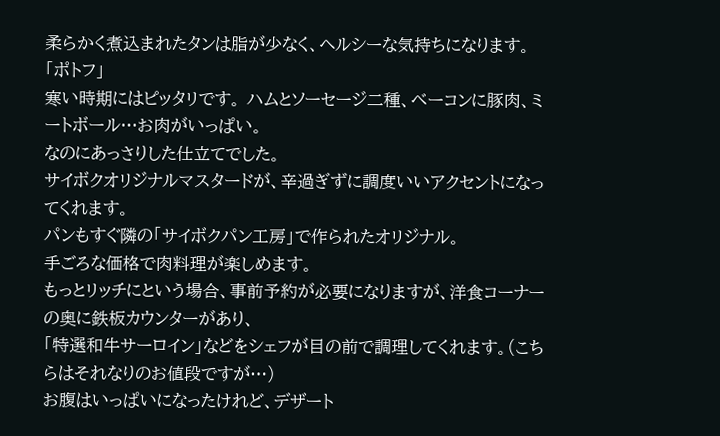柔らかく煮込まれたタンは脂が少なく、ヘルシーな気持ちになります。
「ポトフ」
寒い時期にはピッタリです。 ハムとソーセージ二種、ベーコンに豚肉、ミートボール…お肉がいっぱい。
なのにあっさりした仕立てでした。
サイボクオリジナルマスタードが、辛過ぎずに調度いいアクセントになってくれます。
パンもすぐ隣の「サイボクパン工房」で作られたオリジナル。
手ごろな価格で肉料理が楽しめます。
もっとリッチにという場合、事前予約が必要になりますが、洋食コーナーの奥に鉄板カウンターがあり、
「特選和牛サーロイン」などをシェフが目の前で調理してくれます。(こちらはそれなりのお値段ですが…)
お腹はいっぱいになったけれど、デザート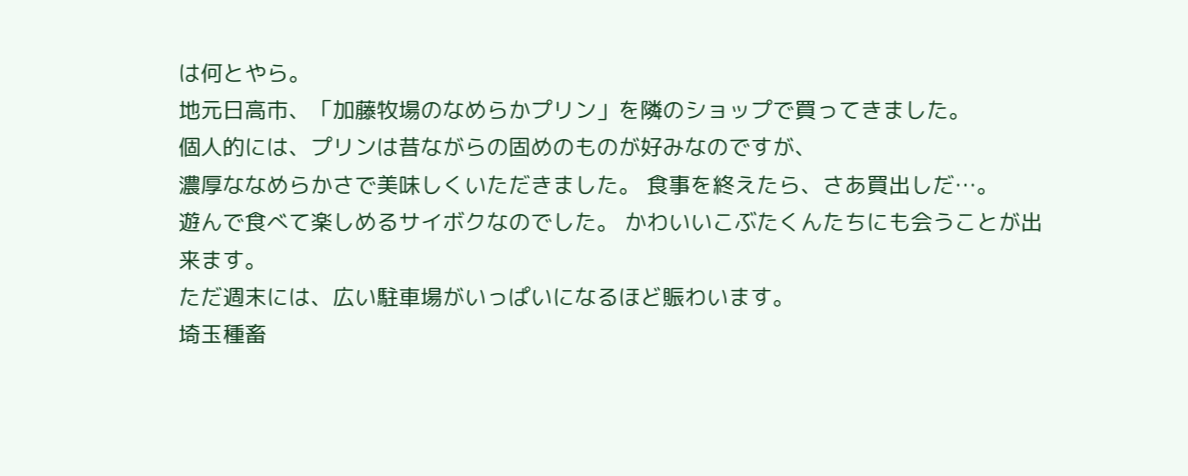は何とやら。
地元日高市、「加藤牧場のなめらかプリン」を隣のショップで買ってきました。
個人的には、プリンは昔ながらの固めのものが好みなのですが、
濃厚ななめらかさで美味しくいただきました。 食事を終えたら、さあ買出しだ…。
遊んで食べて楽しめるサイボクなのでした。 かわいいこぶたくんたちにも会うことが出来ます。
ただ週末には、広い駐車場がいっぱいになるほど賑わいます。
埼玉種畜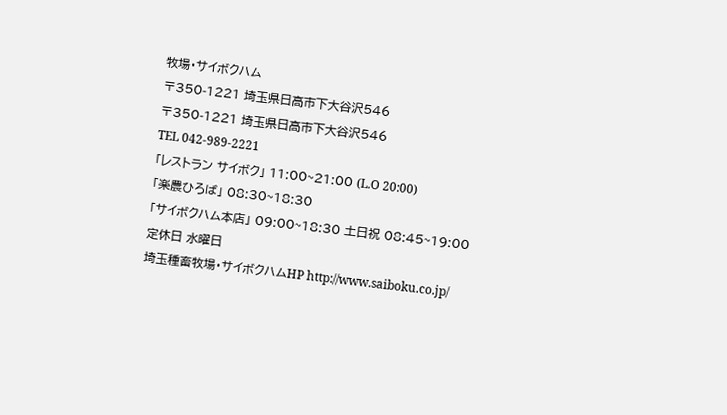牧場・サイボクハム
〒350-1221 埼玉県日高市下大谷沢546
〒350-1221 埼玉県日高市下大谷沢546
TEL 042-989-2221
「レストラン サイボク」 11:00~21:00 (L.O 20:00)
「楽農ひろば」 08:30~18:30
「サイボクハム本店」 09:00~18:30 土日祝 08:45~19:00
定休日 水曜日
埼玉種畜牧場・サイボクハムHP http://www.saiboku.co.jp/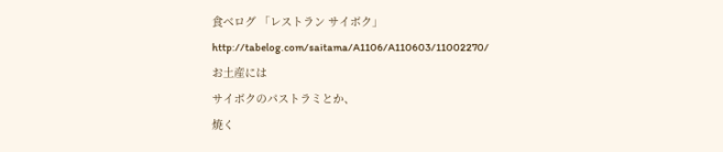食べログ 「レストラン サイボク」 http://tabelog.com/saitama/A1106/A110603/11002270/
お土産には
サイボクのパストラミとか、
焼く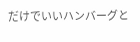だけでいいハンバーグと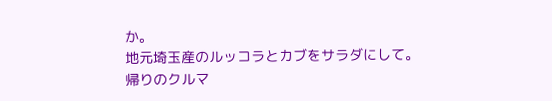か。
地元埼玉産のルッコラとカブをサラダにして。
帰りのクルマ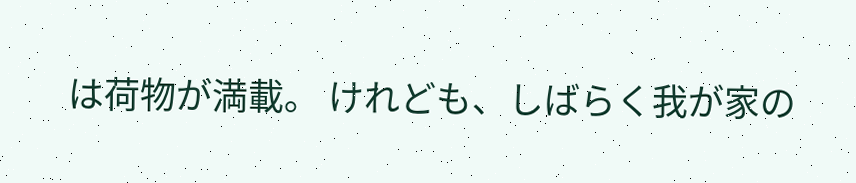は荷物が満載。 けれども、しばらく我が家の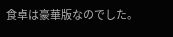食卓は豪華版なのでした。